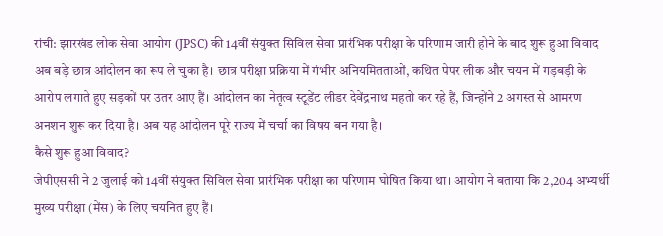रांची: झारखंड लोक सेवा आयोग (JPSC) की 14वीं संयुक्त सिविल सेवा प्रारंभिक परीक्षा के परिणाम जारी होने के बाद शुरू हुआ विवाद अब बड़े छात्र आंदोलन का रूप ले चुका है। छात्र परीक्षा प्रक्रिया में गंभीर अनियमितताओं, कथित पेपर लीक और चयन में गड़बड़ी के आरोप लगाते हुए सड़कों पर उतर आए हैं। आंदोलन का नेतृत्व स्टूडेंट लीडर देवेंद्रनाथ महतो कर रहे हैं, जिन्होंने 2 अगस्त से आमरण अनशन शुरू कर दिया है। अब यह आंदोलन पूरे राज्य में चर्चा का विषय बन गया है।
कैसे शुरू हुआ विवाद?
जेपीएससी ने 2 जुलाई को 14वीं संयुक्त सिविल सेवा प्रारंभिक परीक्षा का परिणाम घोषित किया था। आयोग ने बताया कि 2,204 अभ्यर्थी मुख्य परीक्षा (मेंस) के लिए चयनित हुए हैं।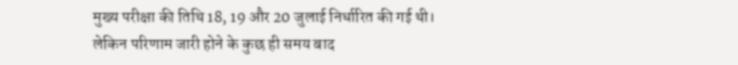मुख्य परीक्षा की तिथि 18, 19 और 20 जुलाई निर्धारित की गई थी।
लेकिन परिणाम जारी होने के कुछ ही समय बाद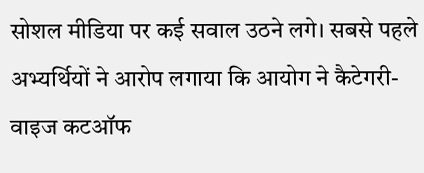सोशल मीडिया पर कई सवाल उठने लगे। सबसे पहले अभ्यर्थियों ने आरोप लगाया कि आयोग ने कैटेगरी-वाइज कटऑफ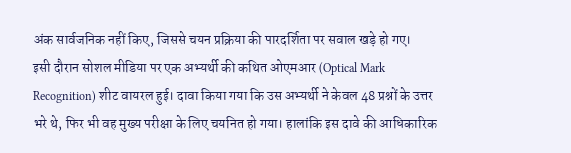अंक सार्वजनिक नहीं किए, जिससे चयन प्रक्रिया की पारदर्शिता पर सवाल खड़े हो गए।
इसी दौरान सोशल मीडिया पर एक अभ्यर्थी की कथित ओएमआर (Optical Mark Recognition) शीट वायरल हुई। दावा किया गया कि उस अभ्यर्थी ने केवल 48 प्रश्नों के उत्तर भरे थे, फिर भी वह मुख्य परीक्षा के लिए चयनित हो गया। हालांकि इस दावे की आधिकारिक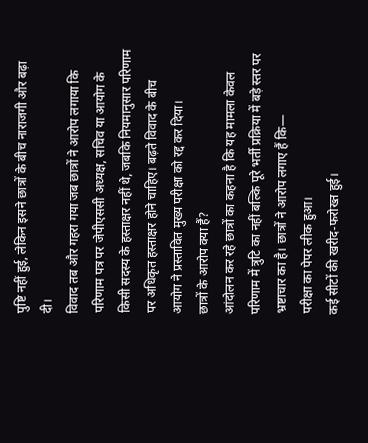पुष्टि नहीं हुई, लेकिन इसने छात्रों के बीच नाराजगी और बढ़ा दी।
विवाद तब और गहरा गया जब छात्रों ने आरोप लगाया कि परिणाम पत्र पर जेपीएससी अध्यक्ष, सचिव या आयोग के किसी सदस्य के हस्ताक्षर नहीं थे, जबकि नियमानुसार परिणाम पर अधिकृत हस्ताक्षर होने चाहिए। बढ़ते विवाद के बीच आयोग ने प्रस्तावित मुख्य परीक्षा को रद्द कर दिया।
छात्रों के आरोप क्या हैं?
आंदोलन कर रहे छात्रों का कहना है कि यह मामला केवल परिणाम में त्रुटि का नहीं बल्कि पूरे भर्ती प्रक्रिया में बड़े स्तर पर भ्रष्टाचार का है। छात्रों ने आरोप लगाए हैं कि—
परीक्षा का पेपर लीक हुआ।
कई सीटों की खरीद-फरोख्त हुई।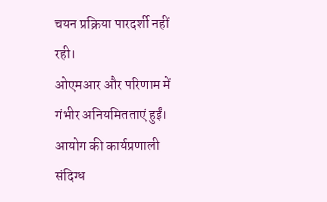चयन प्रक्रिया पारदर्शी नहीं रही।
ओएमआर और परिणाम में गंभीर अनियमितताएं हुईं।
आयोग की कार्यप्रणाली संदिग्ध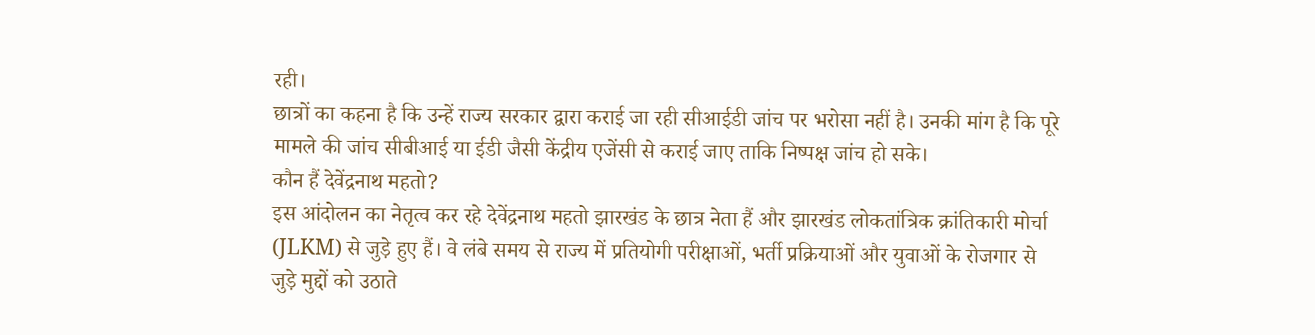रही।
छात्रों का कहना है कि उन्हें राज्य सरकार द्वारा कराई जा रही सीआईडी जांच पर भरोसा नहीं है। उनकी मांग है कि पूरे मामले की जांच सीबीआई या ईडी जैसी केंद्रीय एजेंसी से कराई जाए ताकि निष्पक्ष जांच हो सके।
कौन हैं देवेंद्रनाथ महतो?
इस आंदोलन का नेतृत्व कर रहे देवेंद्रनाथ महतो झारखंड के छात्र नेता हैं और झारखंड लोकतांत्रिक क्रांतिकारी मोर्चा (JLKM) से जुड़े हुए हैं। वे लंबे समय से राज्य में प्रतियोगी परीक्षाओं, भर्ती प्रक्रियाओं और युवाओं के रोजगार से जुड़े मुद्दों को उठाते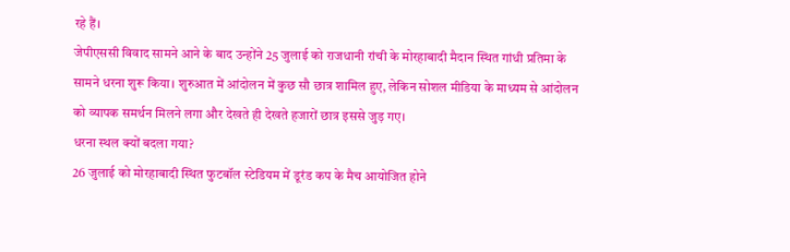रहे हैं।
जेपीएससी विवाद सामने आने के बाद उन्होंने 25 जुलाई को राजधानी रांची के मोरहाबादी मैदान स्थित गांधी प्रतिमा के सामने धरना शुरू किया। शुरुआत में आंदोलन में कुछ सौ छात्र शामिल हुए, लेकिन सोशल मीडिया के माध्यम से आंदोलन को व्यापक समर्थन मिलने लगा और देखते ही देखते हजारों छात्र इससे जुड़ गए।
धरना स्थल क्यों बदला गया?
26 जुलाई को मोरहाबादी स्थित फुटबॉल स्टेडियम में डूरंड कप के मैच आयोजित होने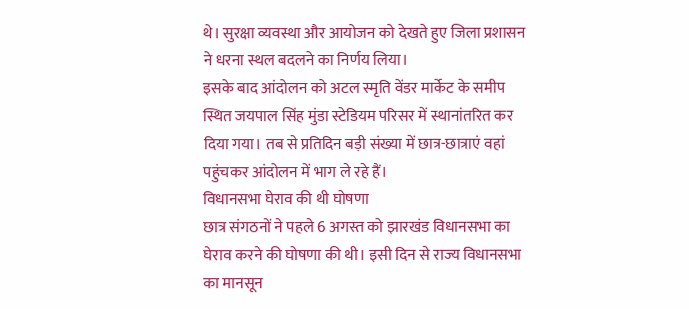थे। सुरक्षा व्यवस्था और आयोजन को देखते हुए जिला प्रशासन ने धरना स्थल बदलने का निर्णय लिया।
इसके बाद आंदोलन को अटल स्मृति वेंडर मार्केट के समीप स्थित जयपाल सिंह मुंडा स्टेडियम परिसर में स्थानांतरित कर दिया गया। तब से प्रतिदिन बड़ी संख्या में छात्र-छात्राएं वहां पहुंचकर आंदोलन में भाग ले रहे हैं।
विधानसभा घेराव की थी घोषणा
छात्र संगठनों ने पहले 6 अगस्त को झारखंड विधानसभा का घेराव करने की घोषणा की थी। इसी दिन से राज्य विधानसभा का मानसून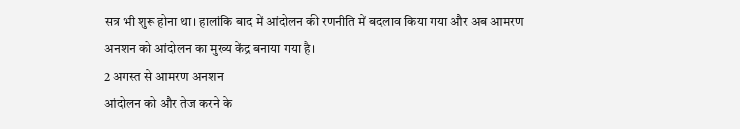सत्र भी शुरू होना था। हालांकि बाद में आंदोलन की रणनीति में बदलाव किया गया और अब आमरण अनशन को आंदोलन का मुख्य केंद्र बनाया गया है।
2 अगस्त से आमरण अनशन
आंदोलन को और तेज करने के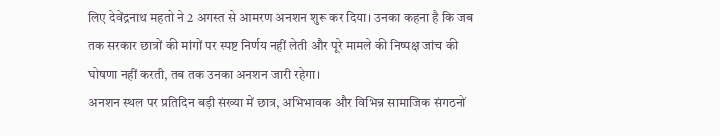लिए देवेंद्रनाथ महतो ने 2 अगस्त से आमरण अनशन शुरू कर दिया। उनका कहना है कि जब तक सरकार छात्रों की मांगों पर स्पष्ट निर्णय नहीं लेती और पूरे मामले की निष्पक्ष जांच की घोषणा नहीं करती, तब तक उनका अनशन जारी रहेगा।
अनशन स्थल पर प्रतिदिन बड़ी संख्या में छात्र, अभिभावक और विभिन्न सामाजिक संगठनों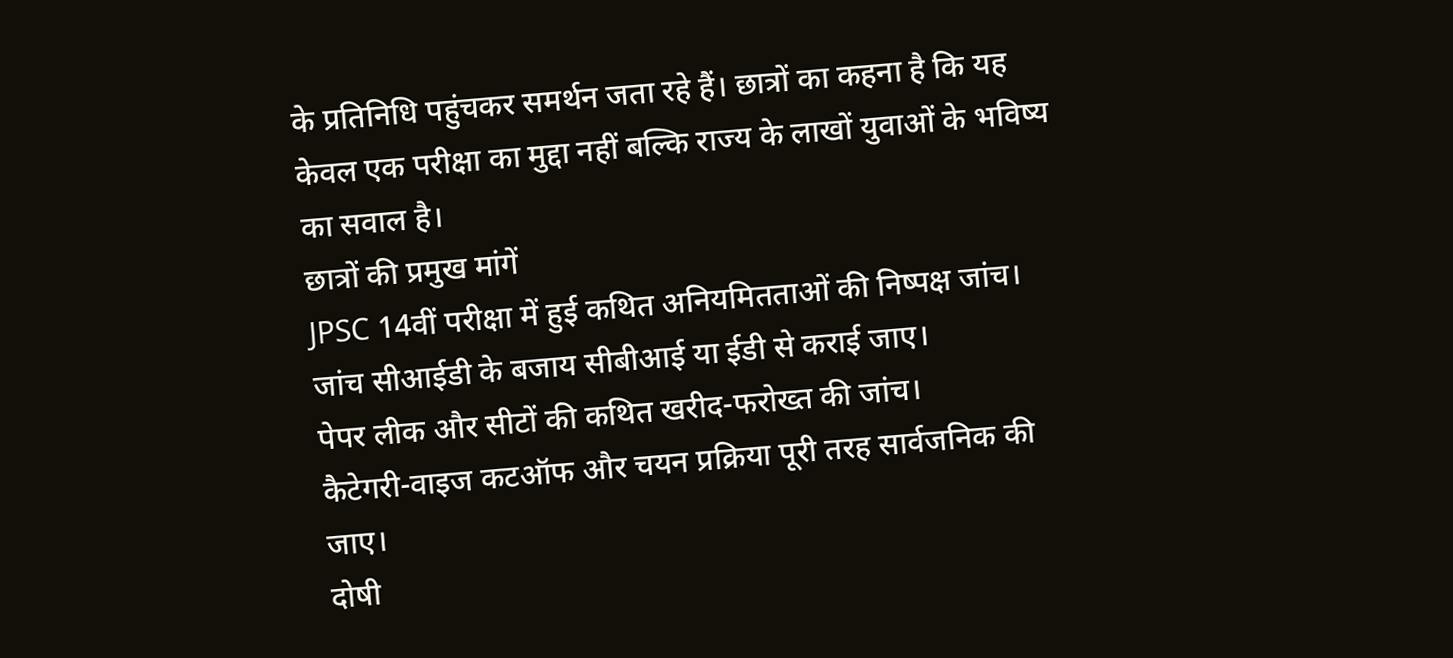के प्रतिनिधि पहुंचकर समर्थन जता रहे हैं। छात्रों का कहना है कि यह केवल एक परीक्षा का मुद्दा नहीं बल्कि राज्य के लाखों युवाओं के भविष्य का सवाल है।
छात्रों की प्रमुख मांगें
JPSC 14वीं परीक्षा में हुई कथित अनियमितताओं की निष्पक्ष जांच।
जांच सीआईडी के बजाय सीबीआई या ईडी से कराई जाए।
पेपर लीक और सीटों की कथित खरीद-फरोख्त की जांच।
कैटेगरी-वाइज कटऑफ और चयन प्रक्रिया पूरी तरह सार्वजनिक की जाए।
दोषी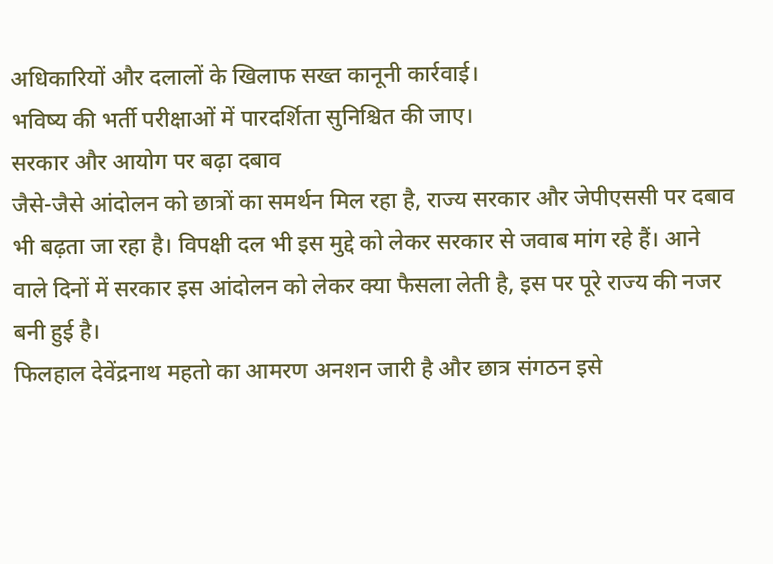अधिकारियों और दलालों के खिलाफ सख्त कानूनी कार्रवाई।
भविष्य की भर्ती परीक्षाओं में पारदर्शिता सुनिश्चित की जाए।
सरकार और आयोग पर बढ़ा दबाव
जैसे-जैसे आंदोलन को छात्रों का समर्थन मिल रहा है, राज्य सरकार और जेपीएससी पर दबाव भी बढ़ता जा रहा है। विपक्षी दल भी इस मुद्दे को लेकर सरकार से जवाब मांग रहे हैं। आने वाले दिनों में सरकार इस आंदोलन को लेकर क्या फैसला लेती है, इस पर पूरे राज्य की नजर बनी हुई है।
फिलहाल देवेंद्रनाथ महतो का आमरण अनशन जारी है और छात्र संगठन इसे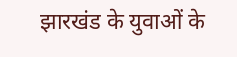झारखंड के युवाओं के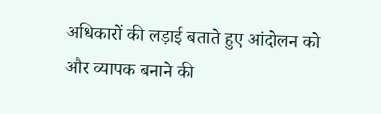अधिकारों की लड़ाई बताते हुए आंदोलन को और व्यापक बनाने की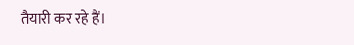तैयारी कर रहे हैं।